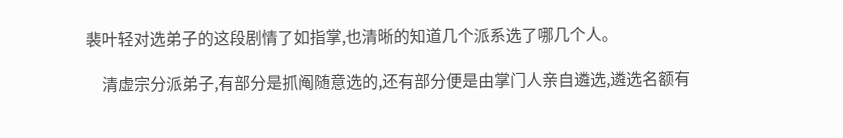裴叶轻对选弟子的这段剧情了如指掌,也清晰的知道几个派系选了哪几个人。

    清虚宗分派弟子,有部分是抓阄随意选的,还有部分便是由掌门人亲自遴选,遴选名额有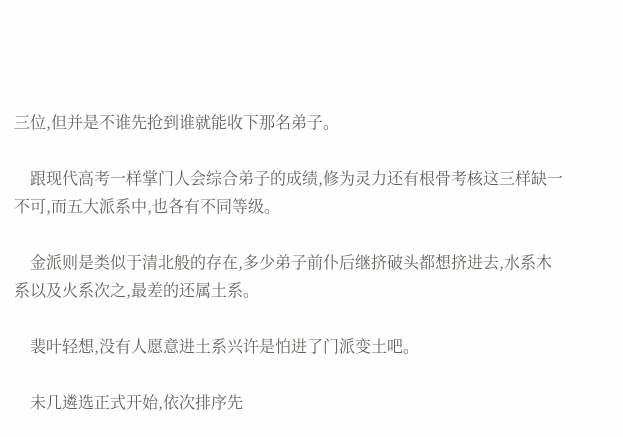三位,但并是不谁先抢到谁就能收下那名弟子。

    跟现代高考一样掌门人会综合弟子的成绩,修为灵力还有根骨考核这三样缺一不可,而五大派系中,也各有不同等级。

    金派则是类似于清北般的存在,多少弟子前仆后继挤破头都想挤进去,水系木系以及火系次之,最差的还属土系。

    裴叶轻想,没有人愿意进土系兴许是怕进了门派变土吧。

    未几遴选正式开始,依次排序先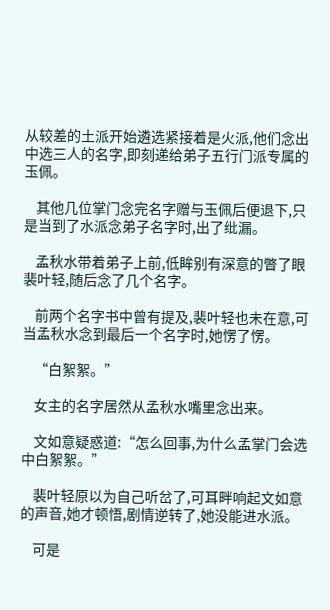从较差的土派开始遴选紧接着是火派,他们念出中选三人的名字,即刻递给弟子五行门派专属的玉佩。

    其他几位掌门念完名字赠与玉佩后便退下,只是当到了水派念弟子名字时,出了纰漏。

    孟秋水带着弟子上前,低眸别有深意的瞥了眼裴叶轻,随后念了几个名字。

    前两个名字书中曾有提及,裴叶轻也未在意,可当孟秋水念到最后一个名字时,她愣了愣。

    “白絮絮。”

    女主的名字居然从孟秋水嘴里念出来。

    文如意疑惑道:“怎么回事,为什么孟掌门会选中白絮絮。”

    裴叶轻原以为自己听岔了,可耳畔响起文如意的声音,她才顿悟,剧情逆转了,她没能进水派。

    可是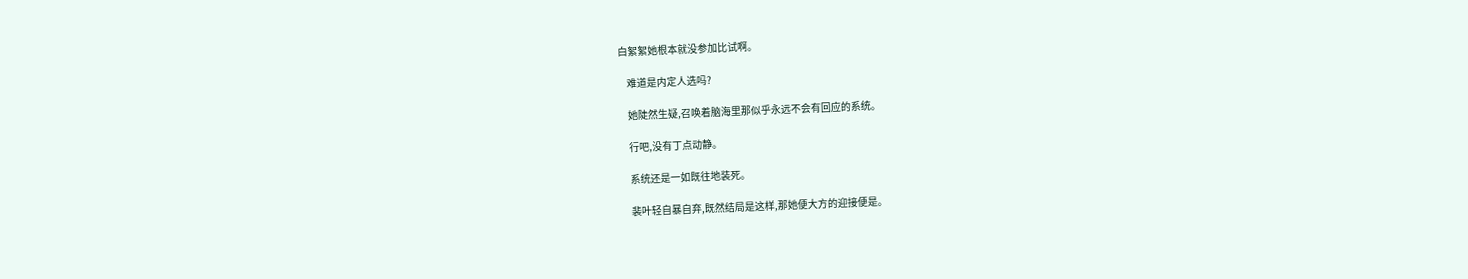白絮絮她根本就没参加比试啊。

    难道是内定人选吗?

    她陡然生疑,召唤着脑海里那似乎永远不会有回应的系统。

    行吧,没有丁点动静。

    系统还是一如既往地装死。

    裴叶轻自暴自弃,既然结局是这样,那她便大方的迎接便是。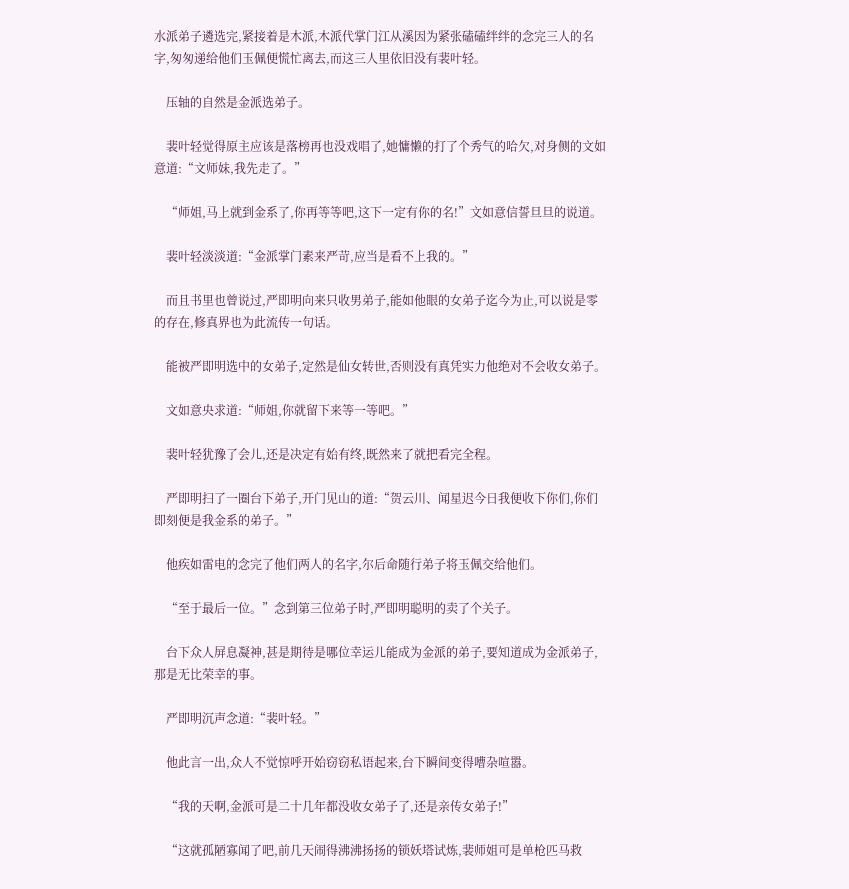水派弟子遴选完,紧接着是木派,木派代掌门江从溪因为紧张磕磕绊绊的念完三人的名字,匆匆递给他们玉佩便慌忙离去,而这三人里依旧没有裴叶轻。

    压轴的自然是金派选弟子。

    裴叶轻觉得原主应该是落榜再也没戏唱了,她慵懒的打了个秀气的哈欠,对身侧的文如意道:“文师妹,我先走了。”

    “师姐,马上就到金系了,你再等等吧,这下一定有你的名!”文如意信誓旦旦的说道。

    裴叶轻淡淡道:“金派掌门素来严苛,应当是看不上我的。”

    而且书里也曾说过,严即明向来只收男弟子,能如他眼的女弟子迄今为止,可以说是零的存在,修真界也为此流传一句话。

    能被严即明选中的女弟子,定然是仙女转世,否则没有真凭实力他绝对不会收女弟子。

    文如意央求道:“师姐,你就留下来等一等吧。”

    裴叶轻犹豫了会儿,还是决定有始有终,既然来了就把看完全程。

    严即明扫了一圈台下弟子,开门见山的道:“贺云川、闻星迟今日我便收下你们,你们即刻便是我金系的弟子。”

    他疾如雷电的念完了他们两人的名字,尔后命随行弟子将玉佩交给他们。

    “至于最后一位。”念到第三位弟子时,严即明聪明的卖了个关子。

    台下众人屏息凝神,甚是期待是哪位幸运儿能成为金派的弟子,要知道成为金派弟子,那是无比荣幸的事。

    严即明沉声念道:“裴叶轻。”

    他此言一出,众人不觉惊呼开始窃窃私语起来,台下瞬间变得嘈杂喧嚣。

    “我的天啊,金派可是二十几年都没收女弟子了,还是亲传女弟子!”

    “这就孤陋寡闻了吧,前几天闹得沸沸扬扬的锁妖塔试炼,裴师姐可是单枪匹马救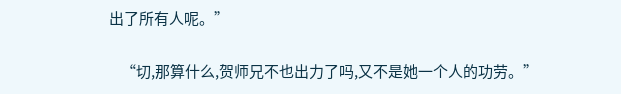出了所有人呢。”

    “切,那算什么,贺师兄不也出力了吗,又不是她一个人的功劳。”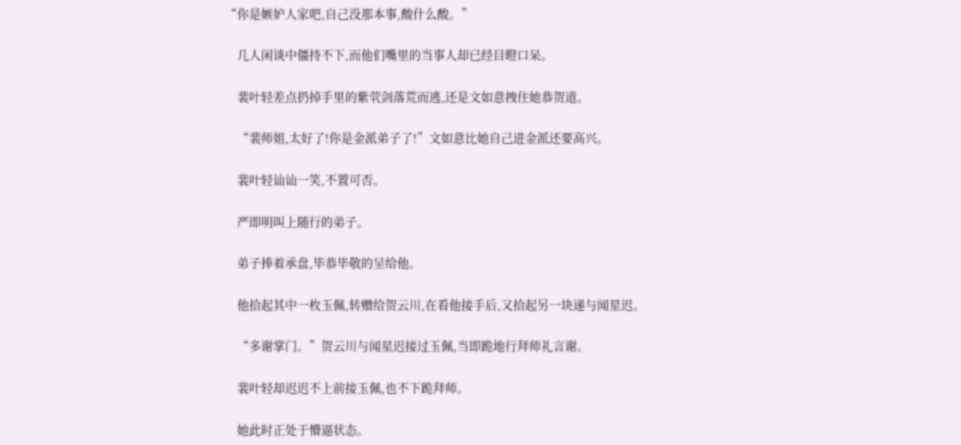“你是嫉妒人家吧,自己没那本事,酸什么酸。”

    几人闲谈中僵持不下,而他们嘴里的当事人却已经目瞪口呆。

    裴叶轻差点扔掉手里的紫茕剑落荒而逃,还是文如意拽住她恭贺道。

    “裴师姐,太好了!你是金派弟子了!”文如意比她自己进金派还要高兴。

    裴叶轻讪讪一笑,不置可否。

    严即明叫上随行的弟子。

    弟子捧着承盘,毕恭毕敬的呈给他。

    他拾起其中一枚玉佩,转赠给贺云川,在看他接手后,又拾起另一块递与闻星迟。

    “多谢掌门。”贺云川与闻星迟接过玉佩,当即跪地行拜师礼言谢。

    裴叶轻却迟迟不上前接玉佩,也不下跪拜师。

    她此时正处于懵逼状态。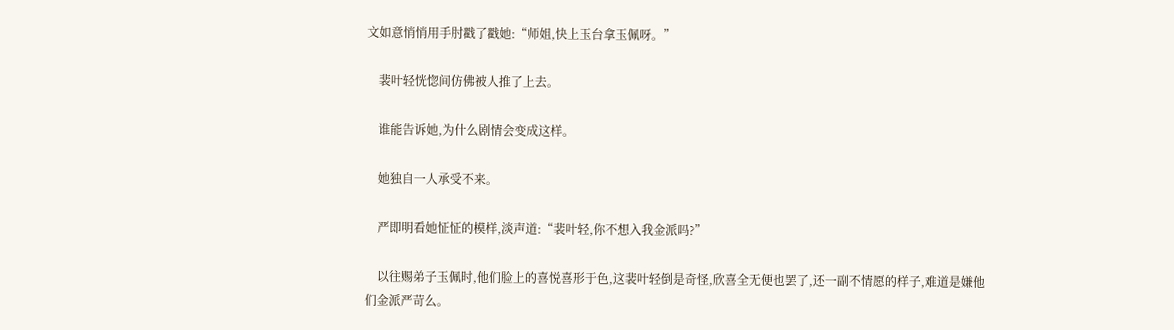文如意悄悄用手肘戳了戳她:“师姐,快上玉台拿玉佩呀。”

    裴叶轻恍惚间仿佛被人推了上去。

    谁能告诉她,为什么剧情会变成这样。

    她独自一人承受不来。

    严即明看她怔怔的模样,淡声道:“裴叶轻,你不想入我金派吗?”

    以往赐弟子玉佩时,他们脸上的喜悦喜形于色,这裴叶轻倒是奇怪,欣喜全无便也罢了,还一副不情愿的样子,难道是嫌他们金派严苛么。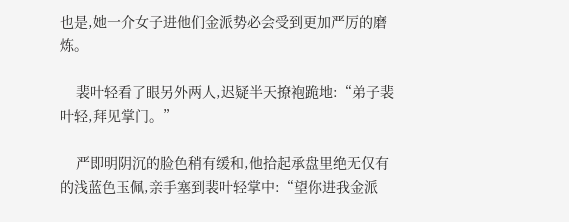也是,她一介女子进他们金派势必会受到更加严厉的磨炼。

    裴叶轻看了眼另外两人,迟疑半天撩袍跪地:“弟子裴叶轻,拜见掌门。”

    严即明阴沉的脸色稍有缓和,他拾起承盘里绝无仅有的浅蓝色玉佩,亲手塞到裴叶轻掌中:“望你进我金派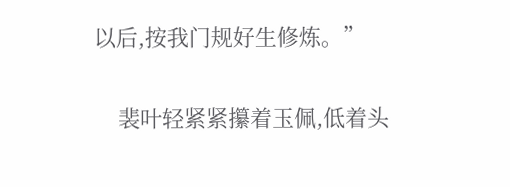以后,按我门规好生修炼。”

    裴叶轻紧紧攥着玉佩,低着头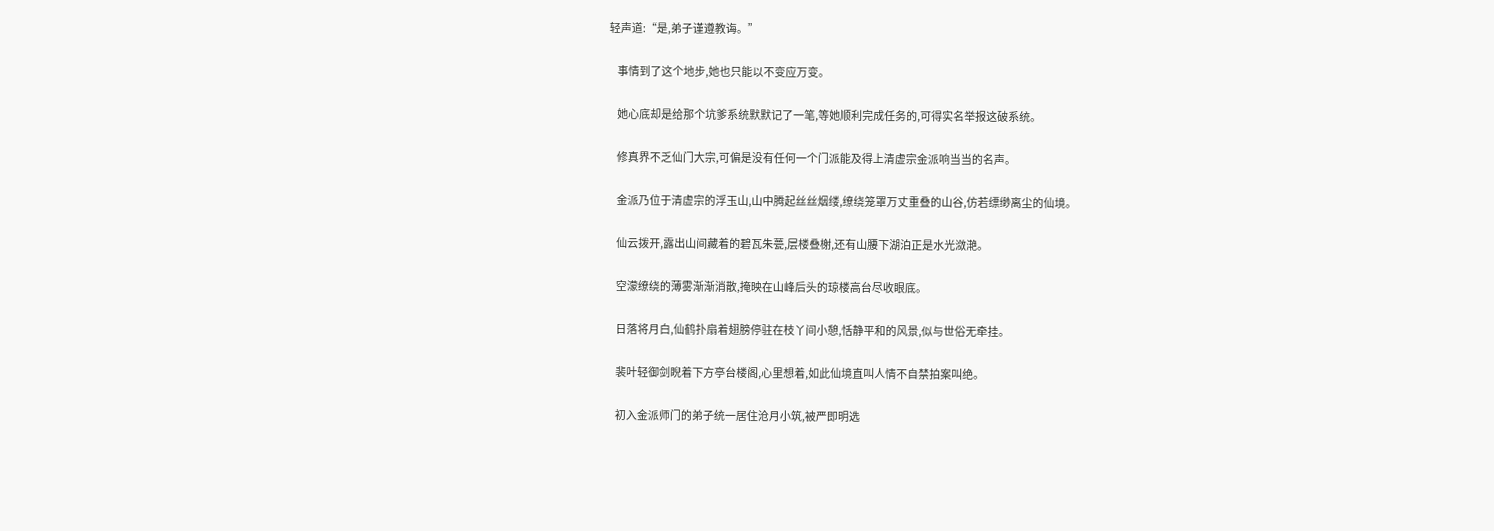轻声道:“是,弟子谨遵教诲。”

    事情到了这个地步,她也只能以不变应万变。

    她心底却是给那个坑爹系统默默记了一笔,等她顺利完成任务的,可得实名举报这破系统。

    修真界不乏仙门大宗,可偏是没有任何一个门派能及得上清虚宗金派响当当的名声。

    金派乃位于清虚宗的浮玉山,山中腾起丝丝烟缕,缭绕笼罩万丈重叠的山谷,仿若缥缈离尘的仙境。

    仙云拨开,露出山间藏着的碧瓦朱甍,层楼叠榭,还有山腰下湖泊正是水光潋滟。

    空濛缭绕的薄雾渐渐消散,掩映在山峰后头的琼楼高台尽收眼底。

    日落将月白,仙鹤扑扇着翅膀停驻在枝丫间小憩,恬静平和的风景,似与世俗无牵挂。

    裴叶轻御剑睨着下方亭台楼阁,心里想着,如此仙境直叫人情不自禁拍案叫绝。

    初入金派师门的弟子统一居住沧月小筑,被严即明选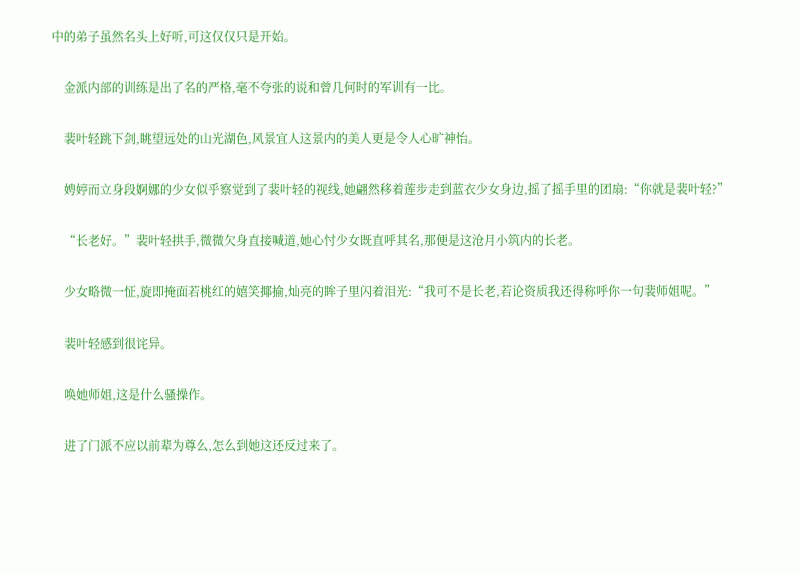中的弟子虽然名头上好听,可这仅仅只是开始。

    金派内部的训练是出了名的严格,毫不夸张的说和曾几何时的军训有一比。

    裴叶轻跳下剑,眺望远处的山光湖色,风景宜人这景内的美人更是令人心旷神怡。

    娉婷而立身段婀娜的少女似乎察觉到了裴叶轻的视线,她翩然移着莲步走到蓝衣少女身边,摇了摇手里的团扇:“你就是裴叶轻?”

    “长老好。”裴叶轻拱手,微微欠身直接喊道,她心忖少女既直呼其名,那便是这沧月小筑内的长老。

    少女略微一怔,旋即掩面若桃红的嬉笑揶揄,灿亮的眸子里闪着泪光:“我可不是长老,若论资质我还得称呼你一句裴师姐呢。”

    裴叶轻感到很诧异。

    唤她师姐,这是什么骚操作。

    进了门派不应以前辈为尊么,怎么到她这还反过来了。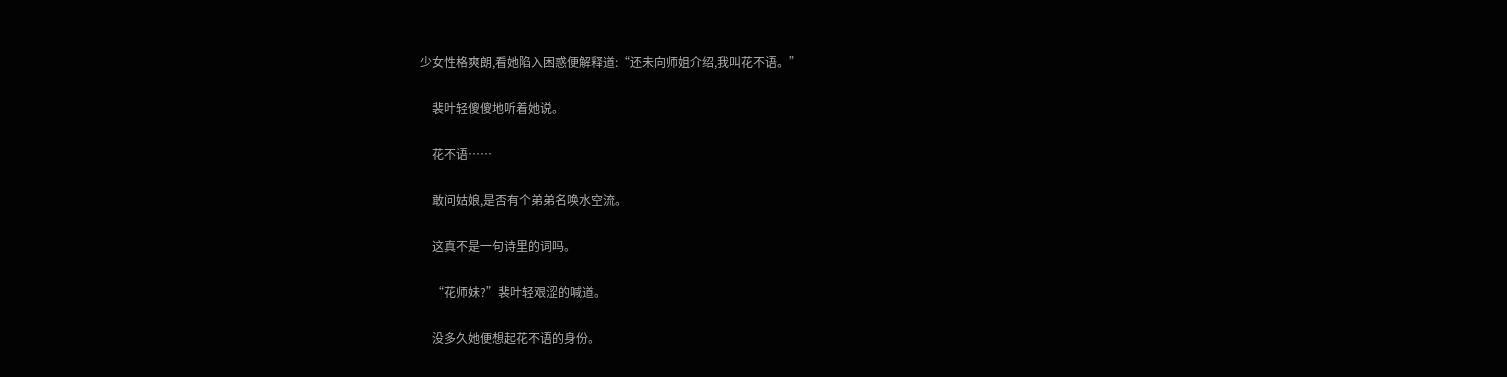少女性格爽朗,看她陷入困惑便解释道:“还未向师姐介绍,我叫花不语。”

    裴叶轻傻傻地听着她说。

    花不语……

    敢问姑娘,是否有个弟弟名唤水空流。

    这真不是一句诗里的词吗。

    “花师妹?”裴叶轻艰涩的喊道。

    没多久她便想起花不语的身份。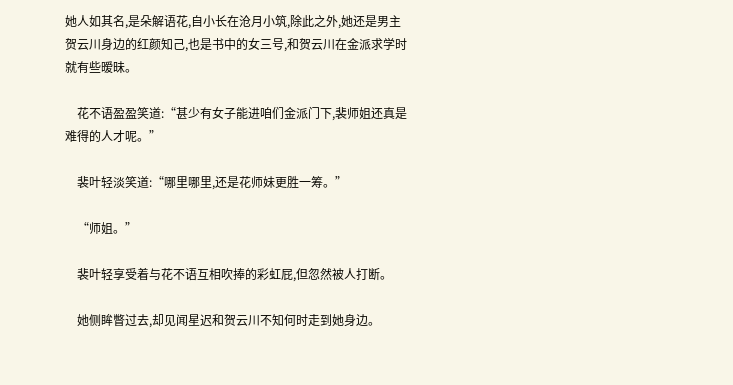她人如其名,是朵解语花,自小长在沧月小筑,除此之外,她还是男主贺云川身边的红颜知己,也是书中的女三号,和贺云川在金派求学时就有些暧昧。

    花不语盈盈笑道:“甚少有女子能进咱们金派门下,裴师姐还真是难得的人才呢。”

    裴叶轻淡笑道:“哪里哪里,还是花师妹更胜一筹。”

    “师姐。”

    裴叶轻享受着与花不语互相吹捧的彩虹屁,但忽然被人打断。

    她侧眸瞥过去,却见闻星迟和贺云川不知何时走到她身边。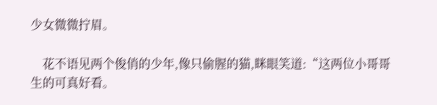少女微微拧眉。

    花不语见两个俊俏的少年,像只偷腥的猫,眯眼笑道:“这两位小哥哥生的可真好看。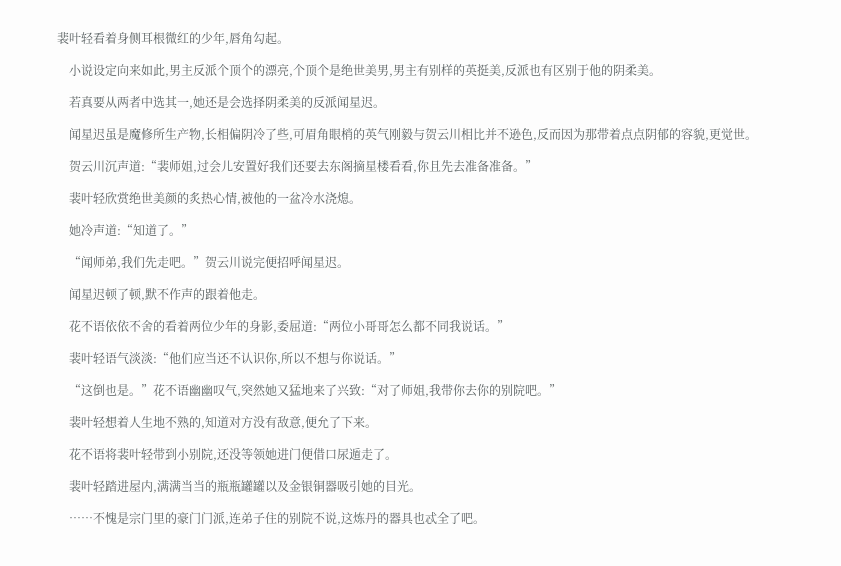裴叶轻看着身侧耳根微红的少年,唇角勾起。

    小说设定向来如此,男主反派个顶个的漂亮,个顶个是绝世美男,男主有别样的英挺美,反派也有区别于他的阴柔美。

    若真要从两者中选其一,她还是会选择阴柔美的反派闻星迟。

    闻星迟虽是魔修所生产物,长相偏阴冷了些,可眉角眼梢的英气刚毅与贺云川相比并不逊色,反而因为那带着点点阴郁的容貌,更觉世。

    贺云川沉声道:“裴师姐,过会儿安置好我们还要去东阁摘星楼看看,你且先去准备准备。”

    裴叶轻欣赏绝世美颜的炙热心情,被他的一盆冷水浇熄。

    她冷声道:“知道了。”

    “闻师弟,我们先走吧。”贺云川说完便招呼闻星迟。

    闻星迟顿了顿,默不作声的跟着他走。

    花不语依依不舍的看着两位少年的身影,委屈道:“两位小哥哥怎么都不同我说话。”

    裴叶轻语气淡淡:“他们应当还不认识你,所以不想与你说话。”

    “这倒也是。”花不语幽幽叹气,突然她又猛地来了兴致:“对了师姐,我带你去你的别院吧。”

    裴叶轻想着人生地不熟的,知道对方没有敌意,便允了下来。

    花不语将裴叶轻带到小别院,还没等领她进门便借口尿遁走了。

    裴叶轻踏进屋内,满满当当的瓶瓶罐罐以及金银铜器吸引她的目光。

    ……不愧是宗门里的豪门门派,连弟子住的别院不说,这炼丹的器具也忒全了吧。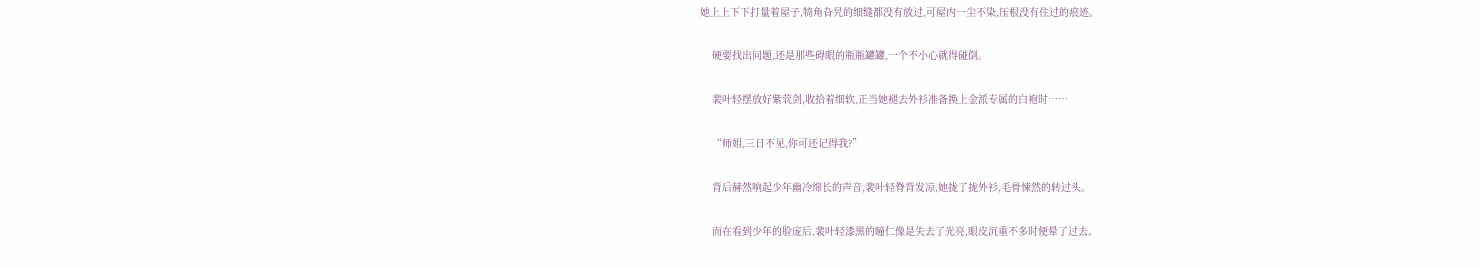她上上下下打量着屋子,犄角旮旯的细缝都没有放过,可屋内一尘不染,压根没有住过的痕迹。

    硬要找出问题,还是那些碍眼的瓶瓶罐罐,一个不小心就得碰倒。

    裴叶轻摆放好紫茕剑,收拾着细软,正当她褪去外衫准备换上金派专属的白袍时……

    “师姐,三日不见,你可还记得我?”

    背后赫然响起少年幽冷绵长的声音,裴叶轻脊背发凉,她拢了拢外衫,毛骨悚然的转过头。

    而在看到少年的脸庞后,裴叶轻漆黑的瞳仁像是失去了光亮,眼皮沉重不多时便晕了过去。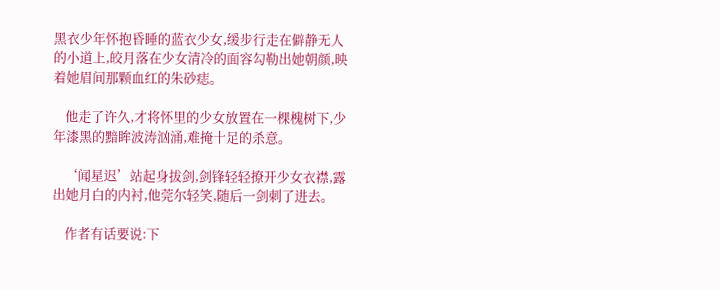黑衣少年怀抱昏睡的蓝衣少女,缓步行走在僻静无人的小道上,皎月落在少女清冷的面容勾勒出她朝颜,映着她眉间那颗血红的朱砂痣。

    他走了许久,才将怀里的少女放置在一棵槐树下,少年漆黑的黯眸波涛汹涌,难掩十足的杀意。

    ‘闻星迟’站起身拔剑,剑锋轻轻撩开少女衣襟,露出她月白的内衬,他莞尔轻笑,随后一剑刺了进去。

    作者有话要说:下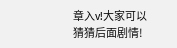章入v!大家可以猜猜后面剧情!